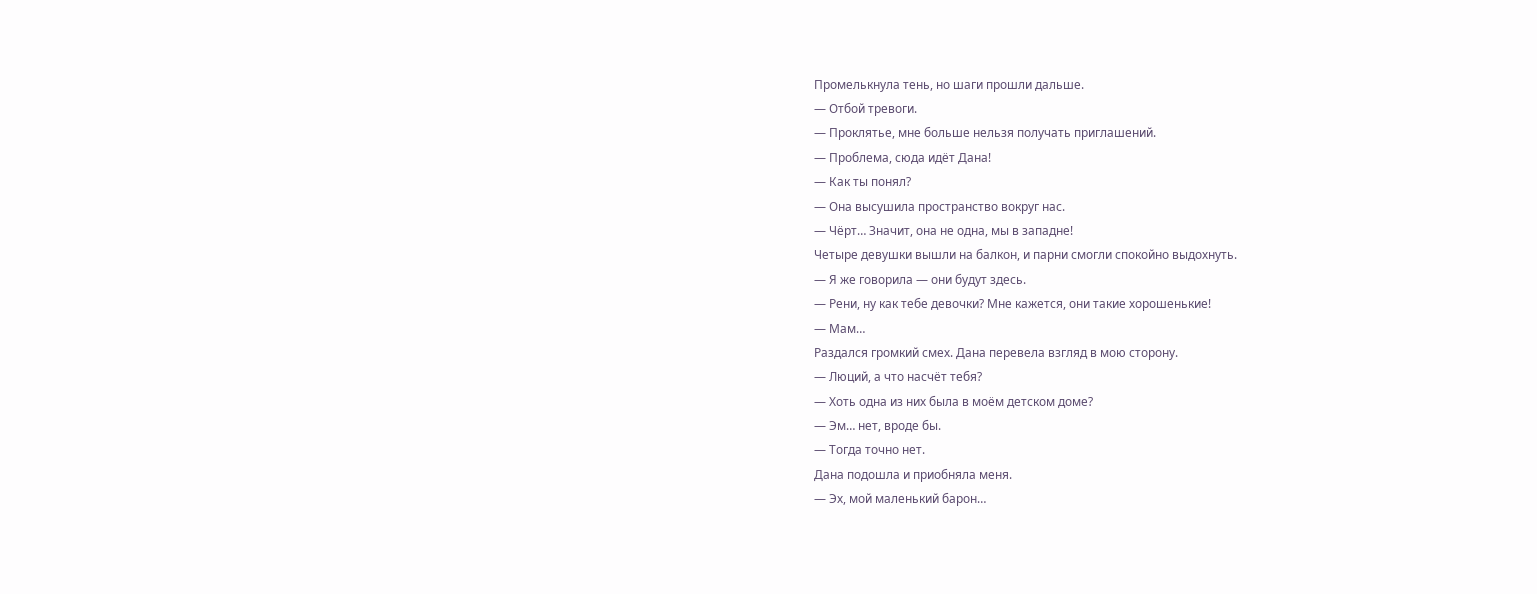Промелькнула тень, но шаги прошли дальше.
— Отбой тревоги.
— Проклятье, мне больше нельзя получать приглашений.
— Проблема, сюда идёт Дана!
— Как ты понял?
— Она высушила пространство вокруг нас.
— Чёрт… Значит, она не одна, мы в западне!
Четыре девушки вышли на балкон, и парни смогли спокойно выдохнуть.
— Я же говорила — они будут здесь.
— Рени, ну как тебе девочки? Мне кажется, они такие хорошенькие!
— Мам…
Раздался громкий смех. Дана перевела взгляд в мою сторону.
— Люций, а что насчёт тебя?
— Хоть одна из них была в моём детском доме?
— Эм… нет, вроде бы.
— Тогда точно нет.
Дана подошла и приобняла меня.
— Эх, мой маленький барон…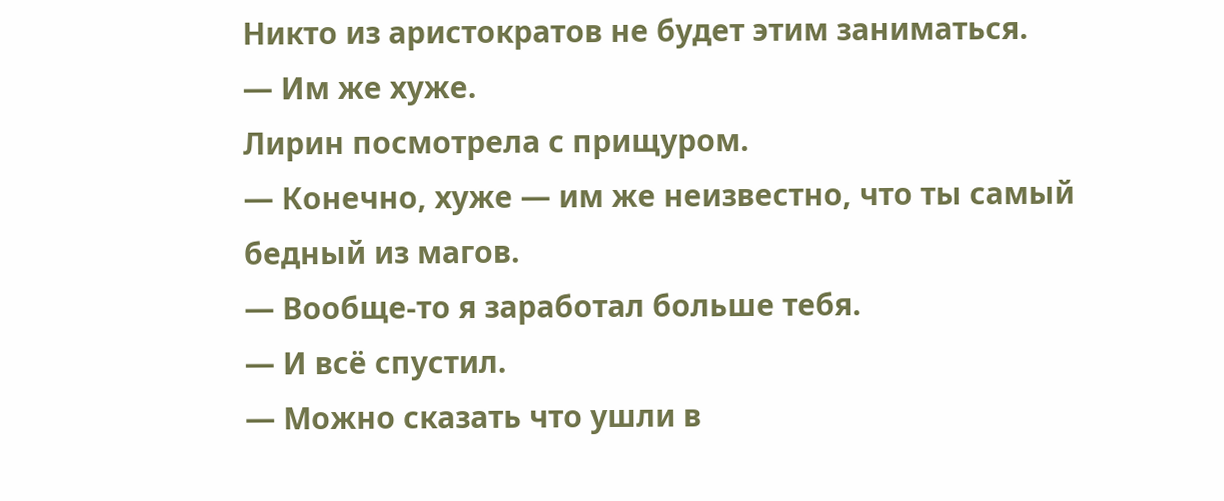Никто из аристократов не будет этим заниматься.
— Им же хуже.
Лирин посмотрела с прищуром.
— Конечно, хуже — им же неизвестно, что ты самый бедный из магов.
— Вообще-то я заработал больше тебя.
— И всё спустил.
— Можно сказать что ушли в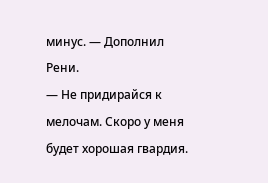минус. — Дополнил Рени.
— Не придирайся к мелочам. Скоро у меня будет хорошая гвардия.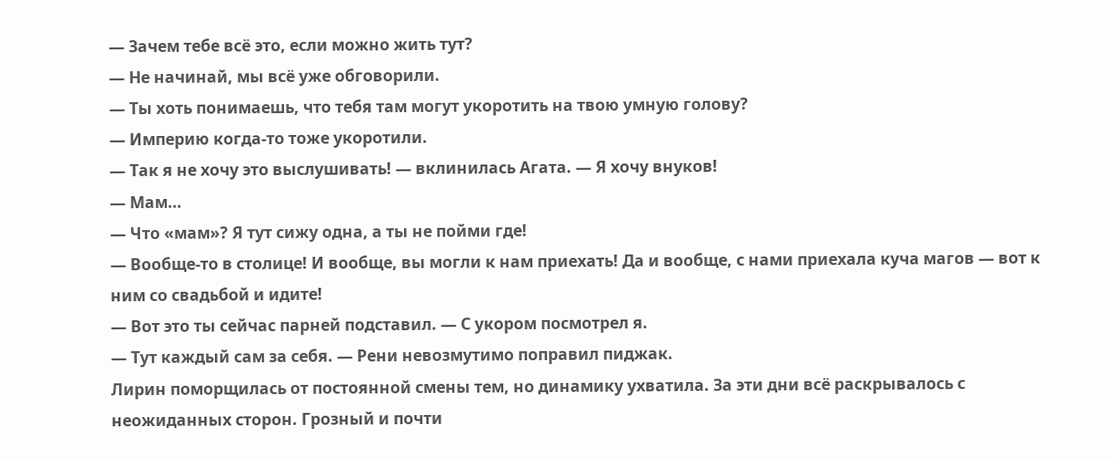— Зачем тебе всё это, если можно жить тут?
— Не начинай, мы всё уже обговорили.
— Ты хоть понимаешь, что тебя там могут укоротить на твою умную голову?
— Империю когда-то тоже укоротили.
— Так я не хочу это выслушивать! — вклинилась Агата. — Я хочу внуков!
— Мам…
— Что «мам»? Я тут сижу одна, а ты не пойми где!
— Вообще-то в столице! И вообще, вы могли к нам приехать! Да и вообще, с нами приехала куча магов — вот к ним со свадьбой и идите!
— Вот это ты сейчас парней подставил. — С укором посмотрел я.
— Тут каждый сам за себя. — Рени невозмутимо поправил пиджак.
Лирин поморщилась от постоянной смены тем, но динамику ухватила. За эти дни всё раскрывалось с неожиданных сторон. Грозный и почти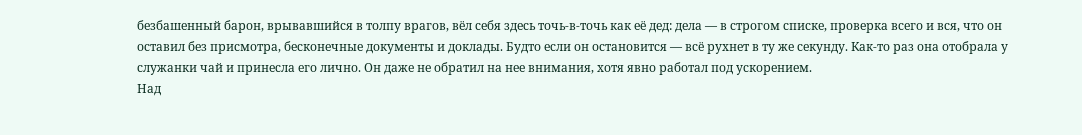безбашенный барон, врывавшийся в толпу врагов, вёл себя здесь точь-в-точь как её дед: дела — в строгом списке, проверка всего и вся, что он оставил без присмотра, бесконечные документы и доклады. Будто если он остановится — всё рухнет в ту же секунду. Как-то раз она отобрала у служанки чай и принесла его лично. Он даже не обратил на нее внимания, хотя явно работал под ускорением.
Над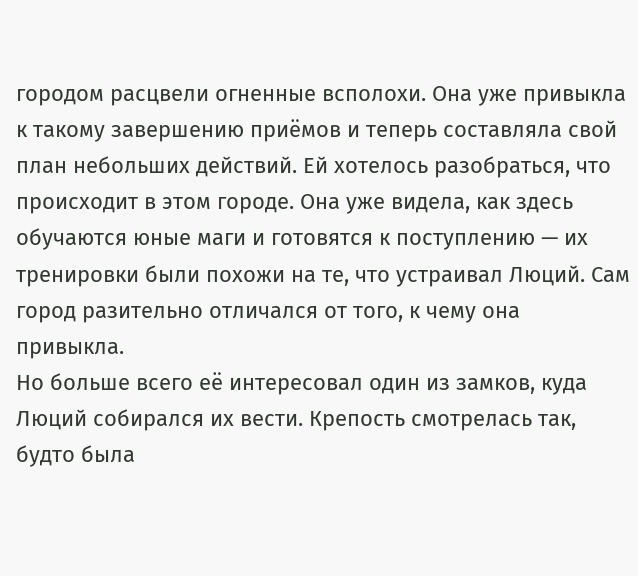городом расцвели огненные всполохи. Она уже привыкла к такому завершению приёмов и теперь составляла свой план небольших действий. Ей хотелось разобраться, что происходит в этом городе. Она уже видела, как здесь обучаются юные маги и готовятся к поступлению — их тренировки были похожи на те, что устраивал Люций. Сам город разительно отличался от того, к чему она привыкла.
Но больше всего её интересовал один из замков, куда Люций собирался их вести. Крепость смотрелась так, будто была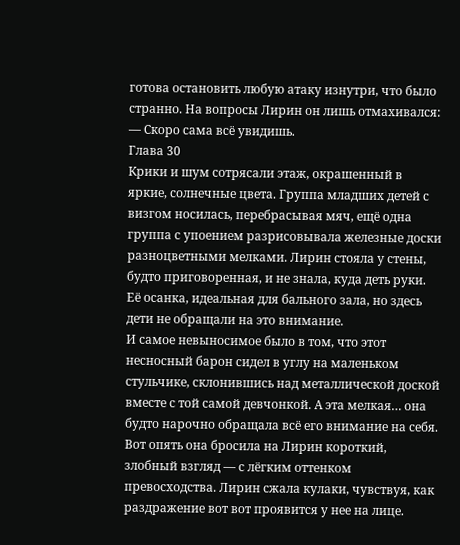готова остановить любую атаку изнутри, что было странно. На вопросы Лирин он лишь отмахивался:
— Скоро сама всё увидишь.
Глава 30
Крики и шум сотрясали этаж, окрашенный в яркие, солнечные цвета. Группа младших детей с визгом носилась, перебрасывая мяч, ещё одна группа с упоением разрисовывала железные доски разноцветными мелками. Лирин стояла у стены, будто приговоренная, и не знала, куда деть руки. Её осанка, идеальная для бального зала, но здесь дети не обращали на это внимание.
И самое невыносимое было в том, что этот несносный барон сидел в углу на маленьком стульчике, склонившись над металлической доской вместе с той самой девчонкой. А эта мелкая… она будто нарочно обращала всё его внимание на себя. Вот опять она бросила на Лирин короткий, злобный взгляд — с лёгким оттенком превосходства. Лирин сжала кулаки, чувствуя, как раздражение вот вот проявится у нее на лице.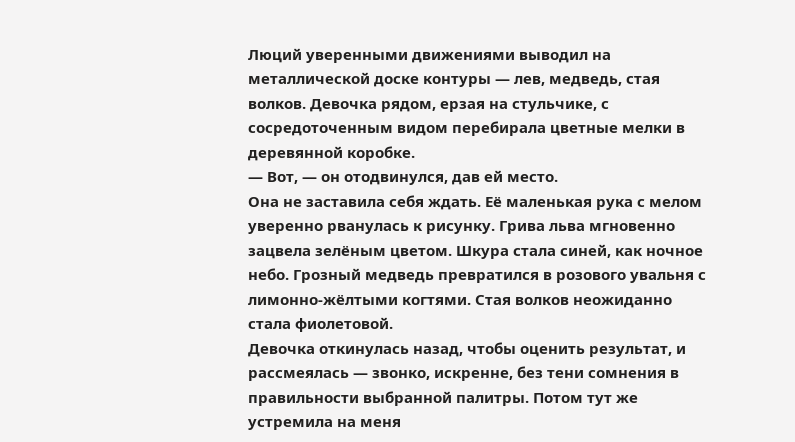Люций уверенными движениями выводил на металлической доске контуры — лев, медведь, стая волков. Девочка рядом, ерзая на стульчике, с сосредоточенным видом перебирала цветные мелки в деревянной коробке.
— Вот, — он отодвинулся, дав ей место.
Она не заставила себя ждать. Её маленькая рука с мелом уверенно рванулась к рисунку. Грива льва мгновенно зацвела зелёным цветом. Шкура стала синей, как ночное небо. Грозный медведь превратился в розового увальня с лимонно-жёлтыми когтями. Стая волков неожиданно стала фиолетовой.
Девочка откинулась назад, чтобы оценить результат, и рассмеялась — звонко, искренне, без тени сомнения в правильности выбранной палитры. Потом тут же устремила на меня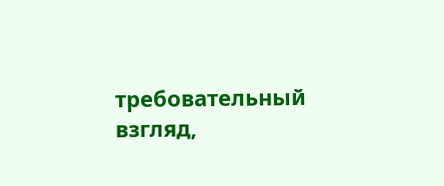требовательный взгляд,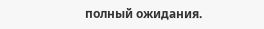полный ожидания.